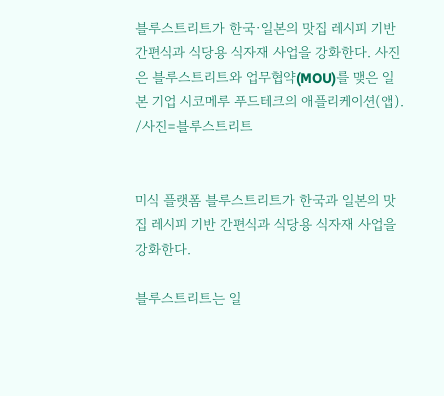블루스트리트가 한국·일본의 맛집 레시피 기반 간편식과 식당용 식자재 사업을 강화한다. 사진은 블루스트리트와 업무협약(MOU)를 맺은 일본 기업 시코메루 푸드테크의 애플리케이션(앱). /사진=블루스트리트


미식 플랫폼 블루스트리트가 한국과 일본의 맛집 레시피 기반 간편식과 식당용 식자재 사업을 강화한다.

블루스트리트는 일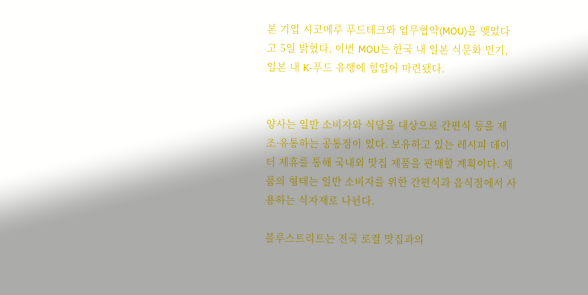본 기업 시코메루 푸드테크와 업무협약(MOU)을 맺었다고 5일 밝혔다. 이번 MOU는 한국 내 일본 식문화 인기, 일본 내 K-푸드 유행에 힘입어 마련됐다.


양사는 일반 소비자와 식당을 대상으로 간편식 등을 제조·유통하는 공통점이 있다. 보유하고 있는 레시피 데이터 제휴를 통해 국내외 맛집 제품을 판매할 계획이다. 제품의 형태는 일반 소비자를 위한 간편식과 음식점에서 사용하는 식자재로 나뉜다.

블루스트리트는 전국 로컬 맛집과의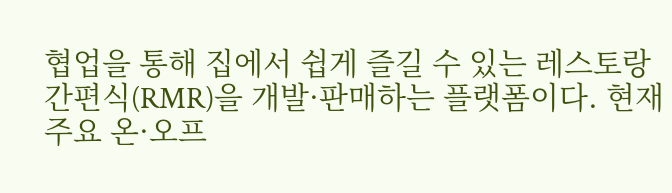협업을 통해 집에서 쉽게 즐길 수 있는 레스토랑 간편식(RMR)을 개발·판매하는 플랫폼이다. 현재 주요 온·오프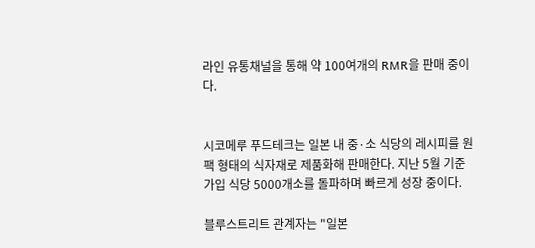라인 유통채널을 통해 약 100여개의 RMR을 판매 중이다.


시코메루 푸드테크는 일본 내 중·소 식당의 레시피를 원팩 형태의 식자재로 제품화해 판매한다. 지난 5월 기준 가입 식당 5000개소를 돌파하며 빠르게 성장 중이다.

블루스트리트 관계자는 "일본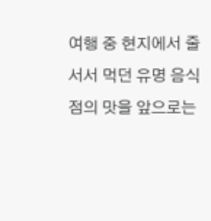여행 중 현지에서 줄 서서 먹던 유명 음식점의 맛을 앞으로는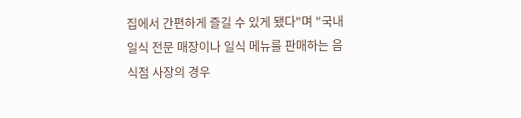집에서 간편하게 즐길 수 있게 됐다"며 "국내 일식 전문 매장이나 일식 메뉴를 판매하는 음식점 사장의 경우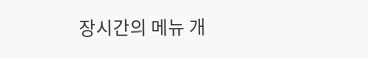장시간의 메뉴 개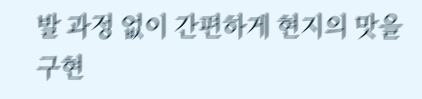발 과정 없이 간편하게 현지의 맛을 구현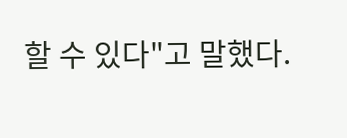할 수 있다"고 말했다.